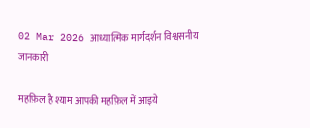02 Mar 2026 आध्यात्मिक मार्गदर्शन विश्वसनीय जानकारी

महफ़िल है श्याम आपकी महफ़िल में आइये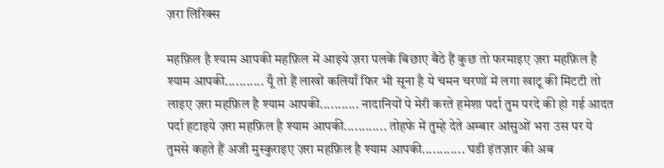ज़रा लिरिक्स

महफ़िल है श्याम आपकी महफ़िल में आइये ज़रा पलकें बिछाए बैठे हैं कुछ तो फरमाइए ज़रा महफ़िल है श्याम आपकी........... यूँ तो हैं लाखों कलियाँ फिर भी सूना है ये चमन चरणों में लगा खाटू की मिटटी तो लाइए ज़रा महफ़िल है श्याम आपकी........... नादानियों पे मेरी करते हमेशा पर्दा तुम परदे की हो गई आदत पर्दा हटाइये ज़रा महफ़िल है श्याम आपकी............ तोहफे में तुम्हे देते अम्बार आंसुओं भरा उस पर ये तुमसे कहते हैं अजी मुस्कुराइए ज़रा महफ़िल है श्याम आपकी............ घडी इंतज़ार की अब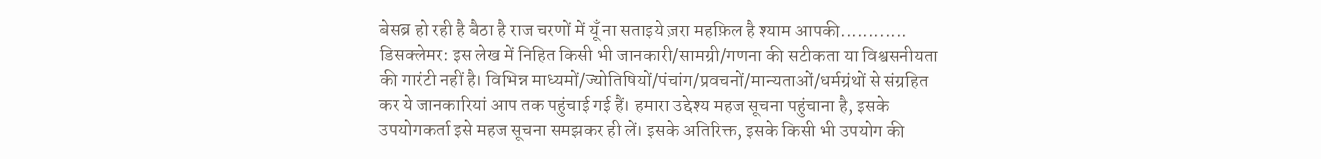बेसब्र हो रही है बैठा है राज चरणों में यूँ ना सताइये ज़रा महफ़िल है श्याम आपकी............
डिसक्लेमर: इस लेख में निहित किसी भी जानकारी/सामग्री/गणना की सटीकता या विश्वसनीयता की गारंटी नहीं है। विभिन्न माध्यमों/ज्योतिषियों/पंचांग/प्रवचनों/मान्यताओं/धर्मग्रंथों से संग्रहित कर ये जानकारियां आप तक पहुंचाई गई हैं। हमारा उद्देश्य महज सूचना पहुंचाना है, इसके उपयोगकर्ता इसे महज सूचना समझकर ही लें। इसके अतिरिक्त, इसके किसी भी उपयोग की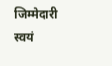जिम्मेदारी स्वयं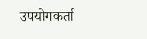उपयोगकर्ता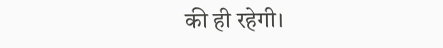की ही रहेगी।